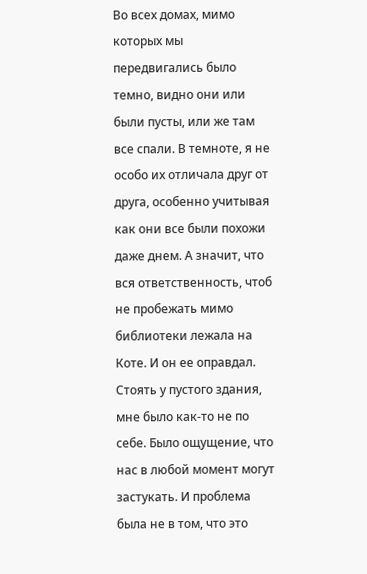Во всех домах, мимо которых мы передвигались было темно, видно они или были пусты, или же там все спали. В темноте, я не особо их отличала друг от друга, особенно учитывая как они все были похожи даже днем. А значит, что вся ответственность, чтоб не пробежать мимо библиотеки лежала на Коте. И он ее оправдал.
Стоять у пустого здания, мне было как-то не по себе. Было ощущение, что нас в любой момент могут застукать. И проблема была не в том, что это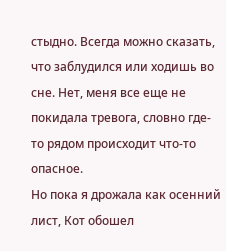стыдно. Всегда можно сказать, что заблудился или ходишь во сне. Нет, меня все еще не покидала тревога, словно где-то рядом происходит что-то опасное.
Но пока я дрожала как осенний лист, Кот обошел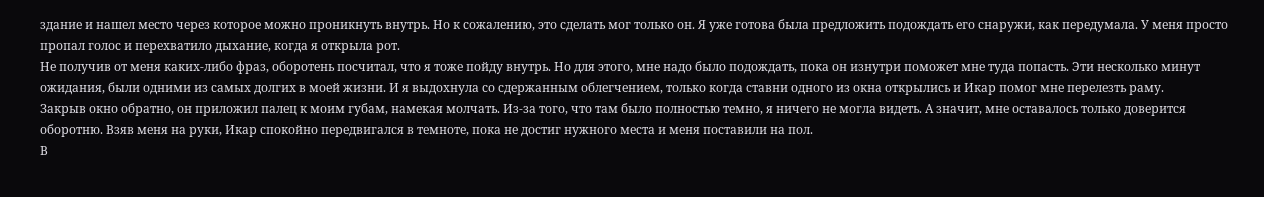здание и нашел место через которое можно проникнуть внутрь. Но к сожалению, это сделать мог только он. Я уже готова была предложить подождать его снаружи, как передумала. У меня просто пропал голос и перехватило дыхание, когда я открыла рот.
Не получив от меня каких-либо фраз, оборотень посчитал, что я тоже пойду внутрь. Но для этого, мне надо было подождать, пока он изнутри поможет мне туда попасть. Эти несколько минут ожидания, были одними из самых долгих в моей жизни. И я выдохнула со сдержанным облегчением, только когда ставни одного из окна открылись и Икар помог мне перелезть раму.
Закрыв окно обратно, он приложил палец к моим губам, намекая молчать. Из-за того, что там было полностью темно, я ничего не могла видеть. А значит, мне оставалось только доверится оборотню. Взяв меня на руки, Икар спокойно передвигался в темноте, пока не достиг нужного места и меня поставили на пол.
В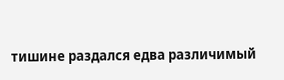тишине раздался едва различимый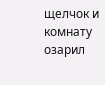щелчок и комнату озарил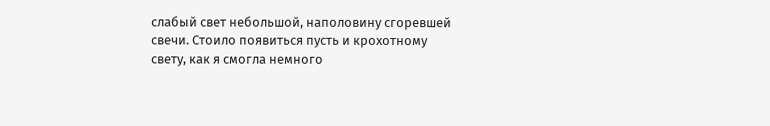слабый свет небольшой, наполовину сгоревшей свечи. Стоило появиться пусть и крохотному свету, как я смогла немного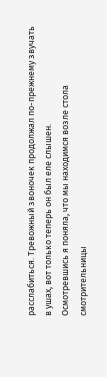расслабиться. Тревожный звоночек продолжал по-прежнему звучать в ушах, вот только теперь он был еле слышен.
Осмотревшись я поняла, что мы находимся возле стола смотрительницы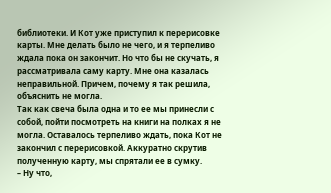библиотеки. И Кот уже приступил к перерисовке карты. Мне делать было не чего, и я терпеливо ждала пока он закончит. Но что бы не скучать, я рассматривала саму карту. Мне она казалась неправильной. Причем, почему я так решила, объяснить не могла.
Так как свеча была одна и то ее мы принесли с собой, пойти посмотреть на книги на полках я не могла. Оставалось терпеливо ждать, пока Кот не закончил с перерисовкой. Аккуратно скрутив полученную карту, мы спрятали ее в сумку.
– Ну что,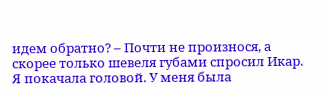идем обратно? – Почти не произнося, а скорее только шевеля губами спросил Икар.
Я покачала головой. У меня была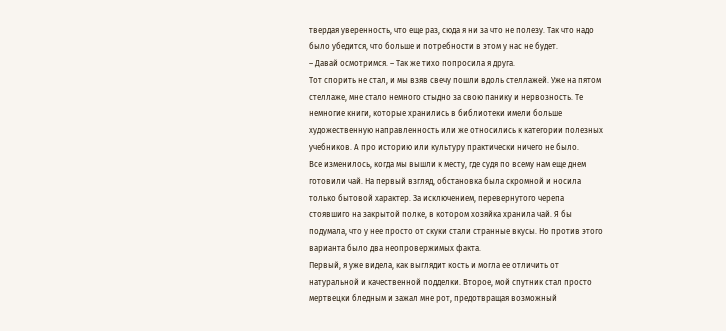твердая уверенность, что еще раз, сюда я ни за что не полезу. Так что надо было убедится, что больше и потребности в этом у нас не будет.
– Давай осмотримся. – Так же тихо попросила я друга.
Тот спорить не стал, и мы взяв свечу пошли вдоль стеллажей. Уже на пятом стеллаже, мне стало немного стыдно за свою панику и нервозность. Те немногие книги, которые хранились в библиотеки имели больше художественную направленность или же относились к категории полезных учебников. А про историю или культуру практически ничего не было.
Все изменилось, когда мы вышли к месту, где судя по всему нам еще днем готовили чай. На первый взгляд, обстановка была скромной и носила только бытовой характер. За исключением, перевернутого черепа стоявшиго на закрытой полке, в котором хозяйка хранила чай. Я бы подумала, что у нее просто от скуки стали странные вкусы. Но против этого варианта было два неопровержимых факта.
Первый, я уже видела, как выглядит кость и могла ее отличить от натуральной и качественной подделки. Второе, мой спутник стал просто мертвецки бледным и зажал мне рот, предотвращая возможный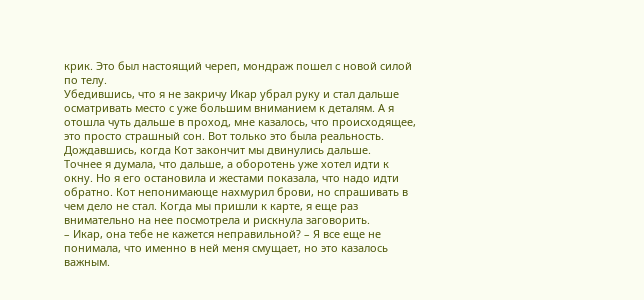крик. Это был настоящий череп, мондраж пошел с новой силой по телу.
Убедившись, что я не закричу Икар убрал руку и стал дальше осматривать место с уже большим вниманием к деталям. А я отошла чуть дальше в проход, мне казалось, что происходящее, это просто страшный сон. Вот только это была реальность. Дождавшись, когда Кот закончит мы двинулись дальше.
Точнее я думала, что дальше, а оборотень уже хотел идти к окну. Но я его остановила и жестами показала, что надо идти обратно. Кот непонимающе нахмурил брови, но спрашивать в чем дело не стал. Когда мы пришли к карте, я еще раз внимательно на нее посмотрела и рискнула заговорить.
– Икар, она тебе не кажется неправильной? – Я все еще не понимала, что именно в ней меня смущает, но это казалось важным.